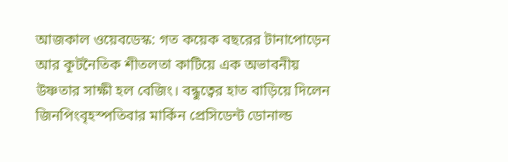আজকাল ওয়েবডেস্ক: গত কয়েক বছরের টানাপোড়েন আর কূটনৈতিক শীতলতা কাটিয়ে এক অভাবনীয় উষ্ণতার সাক্ষী হল বেজিং। বন্ধুত্বের হাত বাড়িয়ে দিলেন জিনপিংবৃহস্পতিবার মার্কিন প্রেসিডেন্ট ডোনাল্ড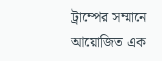ট্রাম্পের সম্মানে আয়োজিত এক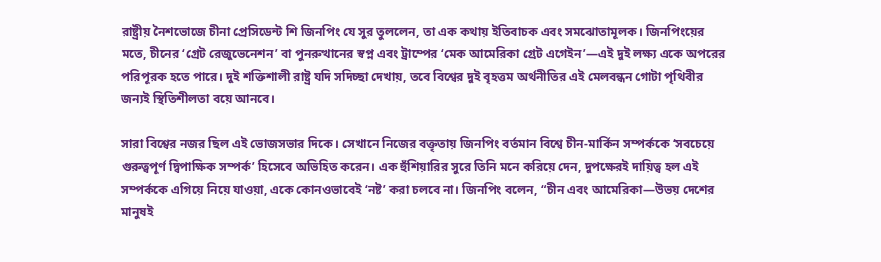রাষ্ট্রীয় নৈশভোজে চীনা প্রেসিডেন্ট শি জিনপিং যে সুর তুললেন, তা এক কথায় ইতিবাচক এবং সমঝোতামূলক। জিনপিংয়ের মতে, চীনের ‘গ্রেট রেজুভেনেশন’ বা পুনরুত্থানের স্বপ্ন এবং ট্রাম্পের ‘মেক আমেরিকা গ্রেট এগেইন’—এই দুই লক্ষ্য একে অপরের পরিপূরক হতে পারে। দুই শক্তিশালী রাষ্ট্র যদি সদিচ্ছা দেখায়, তবে বিশ্বের দুই বৃহত্তম অর্থনীতির এই মেলবন্ধন গোটা পৃথিবীর জন্যই স্থিতিশীলতা বয়ে আনবে।

সারা বিশ্বের নজর ছিল এই ভোজসভার দিকে। সেখানে নিজের বক্তৃতায় জিনপিং বর্তমান বিশ্বে চীন-মার্কিন সম্পর্ককে ‘সবচেয়ে গুরুত্বপূর্ণ দ্বিপাক্ষিক সম্পর্ক’ হিসেবে অভিহিত করেন। এক হুঁশিয়ারির সুরে তিনি মনে করিয়ে দেন, দুপক্ষেরই দায়িত্ব হল এই সম্পর্ককে এগিয়ে নিয়ে যাওয়া, একে কোনওভাবেই ‘নষ্ট’ করা চলবে না। জিনপিং বলেন, “চীন এবং আমেরিকা—উভয় দেশের মানুষই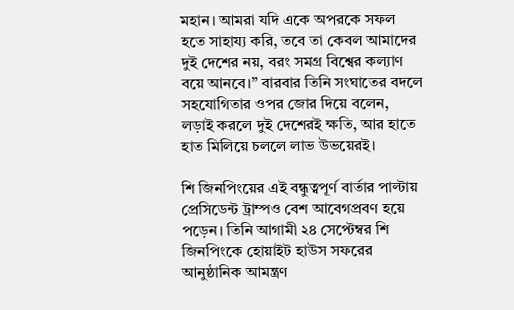মহান। আমরা যদি একে অপরকে সফল হতে সাহায্য করি, তবে তা কেবল আমাদের দুই দেশের নয়, বরং সমগ্র বিশ্বের কল্যাণ বয়ে আনবে।” বারবার তিনি সংঘাতের বদলে সহযোগিতার ওপর জোর দিয়ে বলেন, লড়াই করলে দুই দেশেরই ক্ষতি, আর হাতে হাত মিলিয়ে চললে লাভ উভয়েরই।

শি জিনপিংয়ের এই বন্ধুত্বপূর্ণ বার্তার পাল্টায় প্রেসিডেন্ট ট্রাম্পও বেশ আবেগপ্রবণ হয়ে পড়েন। তিনি আগামী ২৪ সেপ্টেম্বর শি জিনপিংকে হোয়াইট হাউস সফরের আনুষ্ঠানিক আমন্ত্রণ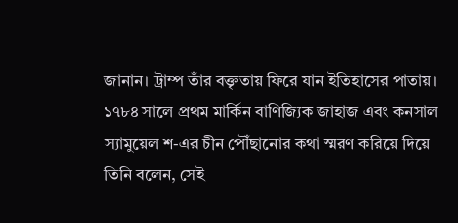জানান। ট্রাম্প তাঁর বক্তৃতায় ফিরে যান ইতিহাসের পাতায়। ১৭৮৪ সালে প্রথম মার্কিন বাণিজ্যিক জাহাজ এবং কনসাল স্যামুয়েল শ-এর চীন পৌঁছানোর কথা স্মরণ করিয়ে দিয়ে তিনি বলেন, সেই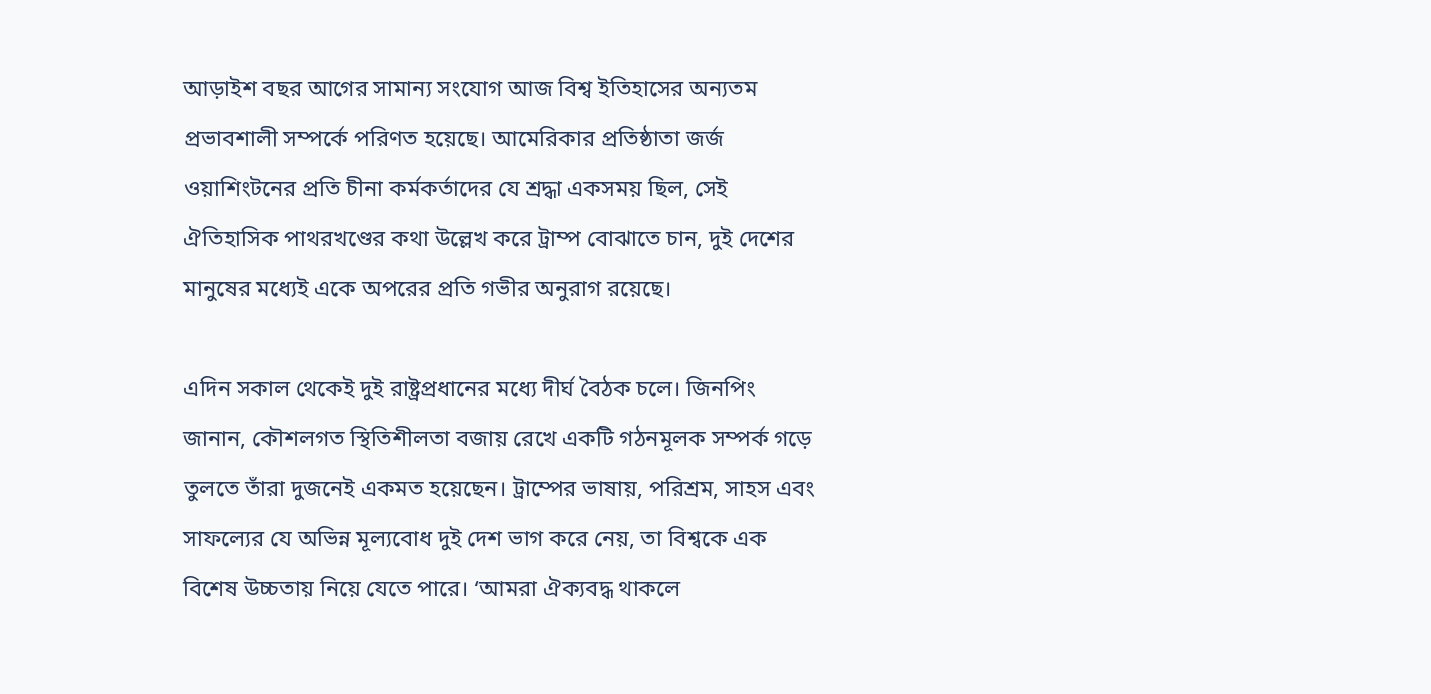আড়াইশ বছর আগের সামান্য সংযোগ আজ বিশ্ব ইতিহাসের অন্যতম প্রভাবশালী সম্পর্কে পরিণত হয়েছে। আমেরিকার প্রতিষ্ঠাতা জর্জ ওয়াশিংটনের প্রতি চীনা কর্মকর্তাদের যে শ্রদ্ধা একসময় ছিল, সেই ঐতিহাসিক পাথরখণ্ডের কথা উল্লেখ করে ট্রাম্প বোঝাতে চান, দুই দেশের মানুষের মধ্যেই একে অপরের প্রতি গভীর অনুরাগ রয়েছে।

এদিন সকাল থেকেই দুই রাষ্ট্রপ্রধানের মধ্যে দীর্ঘ বৈঠক চলে। জিনপিং জানান, কৌশলগত স্থিতিশীলতা বজায় রেখে একটি গঠনমূলক সম্পর্ক গড়ে তুলতে তাঁরা দুজনেই একমত হয়েছেন। ট্রাম্পের ভাষায়, পরিশ্রম, সাহস এবং সাফল্যের যে অভিন্ন মূল্যবোধ দুই দেশ ভাগ করে নেয়, তা বিশ্বকে এক বিশেষ উচ্চতায় নিয়ে যেতে পারে। ‘আমরা ঐক্যবদ্ধ থাকলে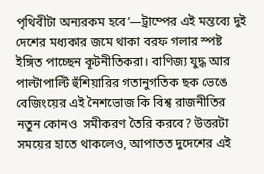পৃথিবীটা অন্যরকম হবে’—ট্রাম্পের এই মন্তব্যে দুই দেশের মধ্যকার জমে থাকা বরফ গলার স্পষ্ট ইঙ্গিত পাচ্ছেন কূটনীতিকরা। বাণিজ্য যুদ্ধ আর পাল্টাপাল্টি হুঁশিয়ারির গতানুগতিক ছক ভেঙে বেজিংয়ের এই নৈশভোজ কি বিশ্ব রাজনীতির নতুন কোনও  সমীকরণ তৈরি করবে? উত্তরটা সময়ের হাতে থাকলেও, আপাতত দুদেশের এই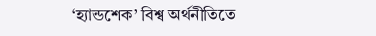‘হ্যান্ডশেক’ বিশ্ব অর্থনীতিতে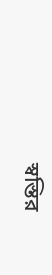স্বস্তির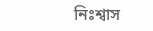নিঃশ্বাস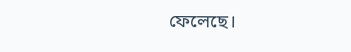ফেলেছে।